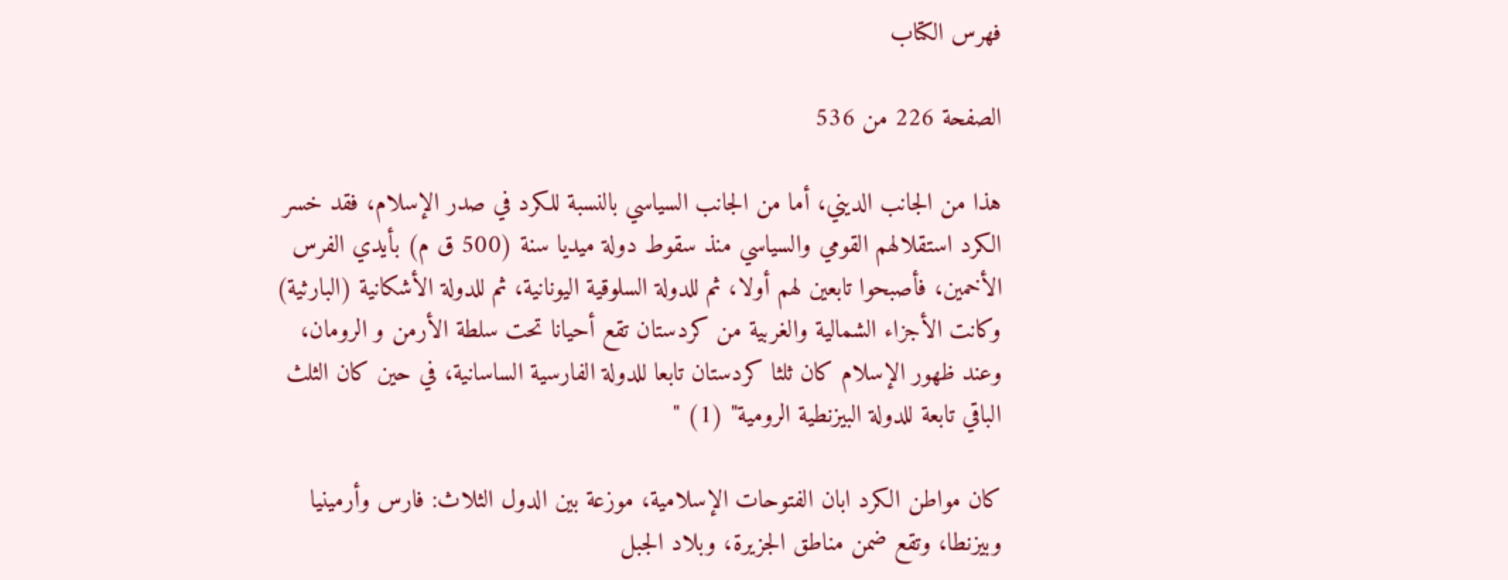فهرس الكتاب

الصفحة 226 من 536

هذا من الجانب الديني، أما من الجانب السياسي بالنسبة للكرد في صدر الإسلام، فقد خسر الكرد استقلالهم القومي والسياسي منذ سقوط دولة ميديا سنة (500 ق م) بأيدي الفرس الأخمين، فأصبحوا تابعين لهم أولا، ثم للدولة السلوقية اليونانية، ثم للدولة الأشكانية (البارثية) وكانت الأجزاء الشمالية والغربية من كردستان تقع أحيانا تحت سلطة الأرمن و الرومان، وعند ظهور الإسلام كان ثلثا كردستان تابعا للدولة الفارسية الساسانية، في حين كان الثلث الباقي تابعة للدولة البيزنطية الرومية" (1) "

كان مواطن الكرد ابان الفتوحات الإسلامية، موزعة بين الدول الثلاث: فارس وأرمينيا وبيزنطا، وتقع ضمن مناطق الجزيرة، وبلاد الجبل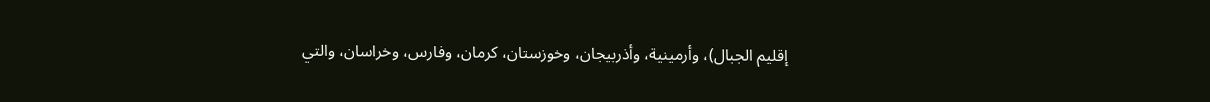إقليم الجبال)، وأرمينية، وأذربيجان، وخوزستان، کرمان، وفارس، وخراسان، والتي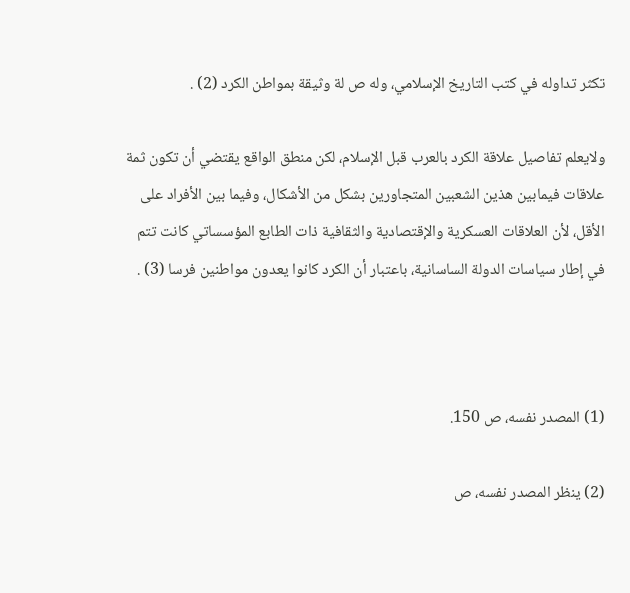تكثر تداوله في كتب التاريخ الإسلامي، وله ص لة وثيقة بمواطن الكرد (2) .

ولايعلم تفاصيل علاقة الكرد بالعرب قبل الإسلام، لكن منطق الواقع يقتضي أن تكون ثمة علاقات فيمابين هذين الشعبين المتجاورين بشكل من الأشكال، وفيما بين الأفراد على الأقل، لأن العلاقات العسكرية والإقتصادية والثقافية ذات الطابع المؤسساتي كانت تتم في إطار سياسات الدولة الساسانية، باعتبار أن الكرد كانوا يعدون مواطنين فرسا (3) .



(1) المصدر نفسه، ص 150.

(2) ينظر المصدر نفسه، ص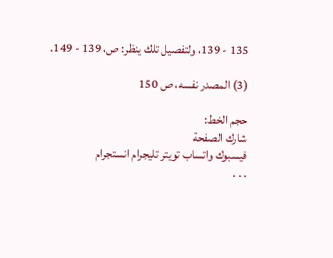135 - 139، ولتفصيل تلك ينظر: ص، 139 - 149.

(3) المصدر نفسه، ص 150

حجم الخط:
شارك الصفحة
فيسبوك واتساب تويتر تليجرام انستجرام
. . .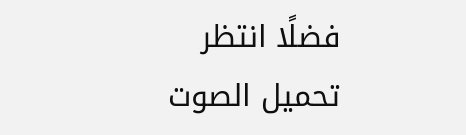فضلًا انتظر تحميل الصوت